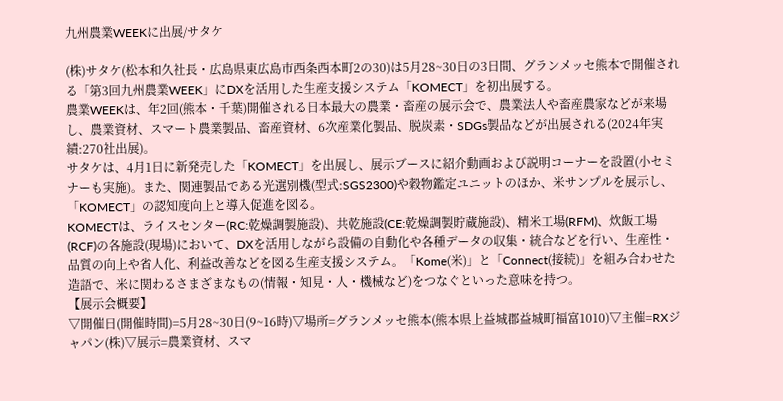九州農業WEEKに出展/サタケ

(株)サタケ(松本和久社長・広島県東広島市西条西本町2の30)は5月28~30日の3日間、グランメッセ熊本で開催される「第3回九州農業WEEK」にDXを活用した生産支援システム「KOMECT」を初出展する。
農業WEEKは、年2回(熊本・千葉)開催される日本最大の農業・畜産の展示会で、農業法人や畜産農家などが来場し、農業資材、スマート農業製品、畜産資材、6次産業化製品、脱炭素・SDGs製品などが出展される(2024年実績:270社出展)。
サタケは、4月1日に新発売した「KOMECT」を出展し、展示ブースに紹介動画および説明コーナーを設置(小セミナーも実施)。また、関連製品である光選別機(型式:SGS2300)や穀物鑑定ユニットのほか、米サンプルを展示し、「KOMECT」の認知度向上と導入促進を図る。
KOMECTは、ライスセンター(RC:乾燥調製施設)、共乾施設(CE:乾燥調製貯蔵施設)、精米工場(RFM)、炊飯工場(RCF)の各施設(現場)において、DXを活用しながら設備の自動化や各種データの収集・統合などを行い、生産性・品質の向上や省人化、利益改善などを図る生産支援システム。「Kome(米)」と「Connect(接続)」を組み合わせた造語で、米に関わるさまざまなもの(情報・知見・人・機械など)をつなぐといった意味を持つ。
【展示会概要】
▽開催日(開催時間)=5月28~30日(9~16時)▽場所=グランメッセ熊本(熊本県上益城郡益城町福富1010)▽主催=RXジャパン(株)▽展示=農業資材、スマ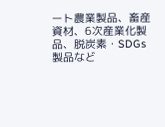ート農業製品、畜産資材、6次産業化製品、脱炭素・SDGs製品など